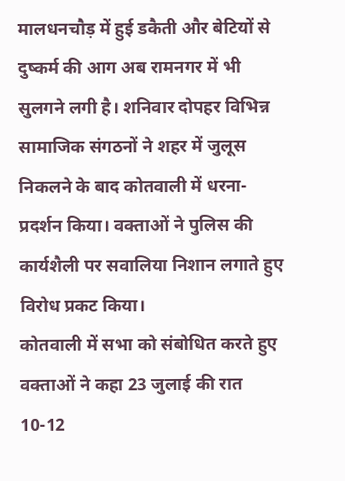मालधनचौड़ में हुई डकैती और बेटियों से दुष्कर्म की आग अब रामनगर में भी सुलगने लगी है। शनिवार दोपहर विभिन्न सामाजिक संगठनों ने शहर में जुलूस निकलने के बाद कोतवाली में धरना-प्रदर्शन किया। वक्ताओं ने पुलिस की कार्यशैली पर सवालिया निशान लगाते हुए विरोध प्रकट किया।
कोतवाली में सभा को संबोधित करते हुए वक्ताओं ने कहा 23 जुलाई की रात 10-12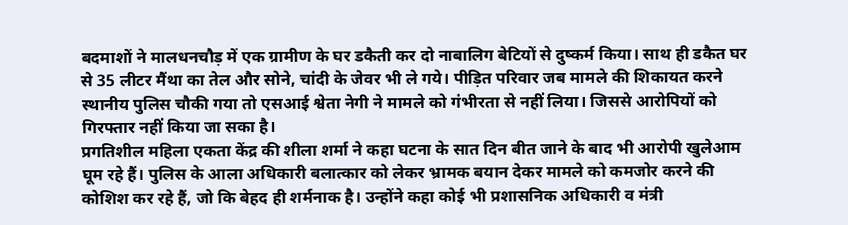बदमाशों ने मालधनचौड़ में एक ग्रामीण के घर डकैती कर दो नाबालिग बेटियों से दुष्कर्म किया। साथ ही डकैत घर से 35 लीटर मैंथा का तेल और सोने, चांदी के जेवर भी ले गये। पीड़ित परिवार जब मामले की शिकायत करने स्थानीय पुलिस चौकी गया तो एसआई श्वेता नेगी ने मामले को गंभीरता से नहीं लिया। जिससे आरोपियों को गिरफ्तार नहीं किया जा सका है।
प्रगतिशील महिला एकता केंद्र की शीला शर्मा ने कहा घटना के सात दिन बीत जाने के बाद भी आरोपी खुलेआम घूम रहे हैं। पुलिस के आला अधिकारी बलात्कार को लेकर भ्रामक बयान देकर मामले को कमजोर करने की कोशिश कर रहे हैं, जो कि बेहद ही शर्मनाक है। उन्होंने कहा कोई भी प्रशासनिक अधिकारी व मंत्री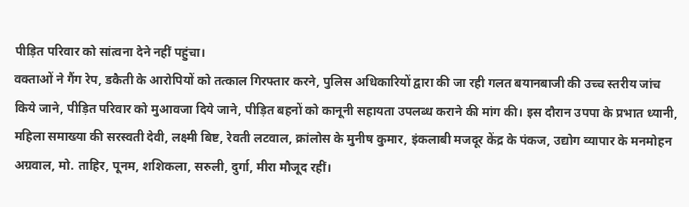पीड़ित परिवार को सांत्वना देने नहीं पहुंचा।
वक्ताओं ने गैंग रेप, डकैती के आरोपियों को तत्काल गिरफ्तार करने, पुलिस अधिकारियों द्वारा की जा रही गलत बयानबाजी की उच्च स्तरीय जांच किये जाने, पीड़ित परिवार को मुआवजा दिये जाने, पीड़ित बहनों को कानूनी सहायता उपलब्ध कराने की मांग की। इस दौरान उपपा के प्रभात ध्यानी, महिला समाख्या की सरस्वती देवी, लक्ष्मी बिष्ट, रेवती लटवाल, क्रांलोस के मुनीष कुमार, इंकलाबी मजदूर केंद्र के पंकज, उद्योग व्यापार के मनमोहन अग्रवाल, मो. ताहिर, पूनम, शशिकला, सरुली, दुर्गा, मीरा मौजूद रहीं।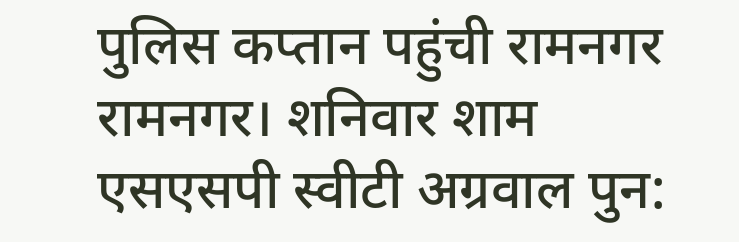पुलिस कप्तान पहुंची रामनगर
रामनगर। शनिवार शाम एसएसपी स्वीटी अग्रवाल पुन: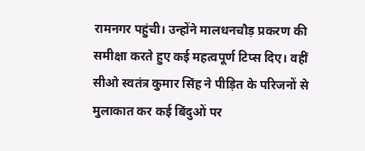रामनगर पहुंची। उन्होंने मालधनचौड़ प्रकरण की समीक्षा करते हुए कई महत्वपूर्ण टिप्स दिए। वहीं सीओ स्वतंत्र कुमार सिंह ने पीड़ित के परिजनों से मुलाकात कर कई बिंदुओं पर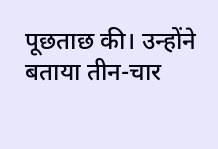पूछताछ की। उन्होंने बताया तीन-चार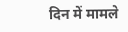दिन में मामले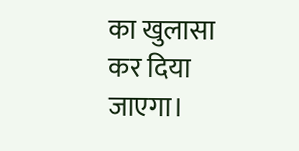का खुलासा कर दिया जाएगा।